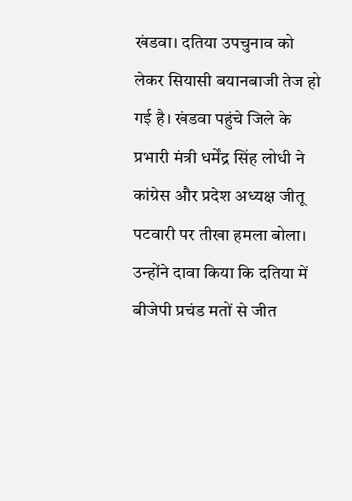खंडवा। दतिया उपचुनाव को लेकर सियासी बयानबाजी तेज हो गई है। खंडवा पहुंचे जिले के प्रभारी मंत्री धर्मेंद्र सिंह लोधी ने कांग्रेस और प्रदेश अध्यक्ष जीतू पटवारी पर तीखा हमला बोला। उन्होंने दावा किया कि दतिया में बीजेपी प्रचंड मतों से जीत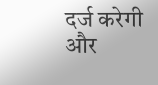दर्ज करेगी और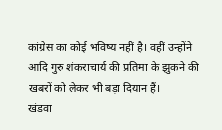कांग्रेस का कोई भविष्य नहीं है। वहीं उन्होंने आदि गुरु शंकराचार्य की प्रतिमा के झुकने की खबरों को लेकर भी बड़ा दियान हैं।
खंडवा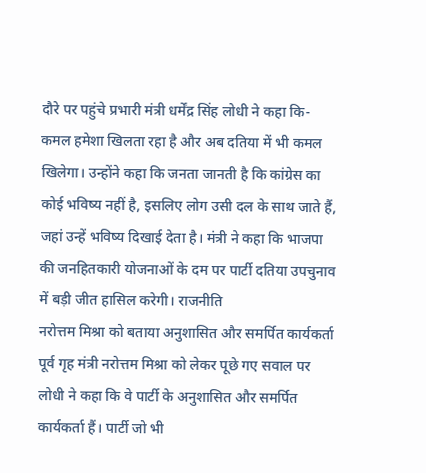दौरे पर पहुंचे प्रभारी मंत्री धर्मेंद्र सिंह लोधी ने कहा कि- कमल हमेशा खिलता रहा है और अब दतिया में भी कमल खिलेगा। उन्होंने कहा कि जनता जानती है कि कांग्रेस का कोई भविष्य नहीं है, इसलिए लोग उसी दल के साथ जाते हैं, जहां उन्हें भविष्य दिखाई देता है। मंत्री ने कहा कि भाजपा की जनहितकारी योजनाओं के दम पर पार्टी दतिया उपचुनाव में बड़ी जीत हासिल करेगी। राजनीति
नरोत्तम मिश्रा को बताया अनुशासित और समर्पित कार्यकर्ता
पूर्व गृह मंत्री नरोत्तम मिश्रा को लेकर पूछे गए सवाल पर लोधी ने कहा कि वे पार्टी के अनुशासित और समर्पित कार्यकर्ता हैं। पार्टी जो भी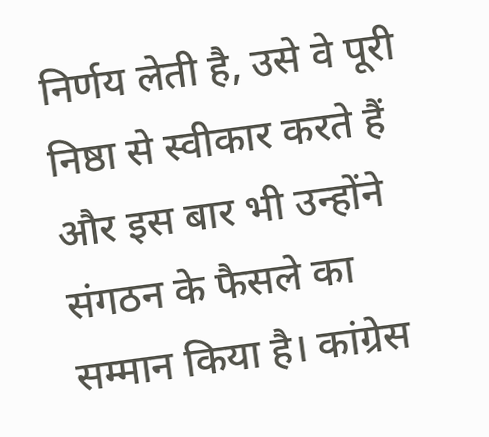निर्णय लेती है, उसे वे पूरी निष्ठा से स्वीकार करते हैं और इस बार भी उन्होंने संगठन के फैसले का सम्मान किया है। कांग्रेस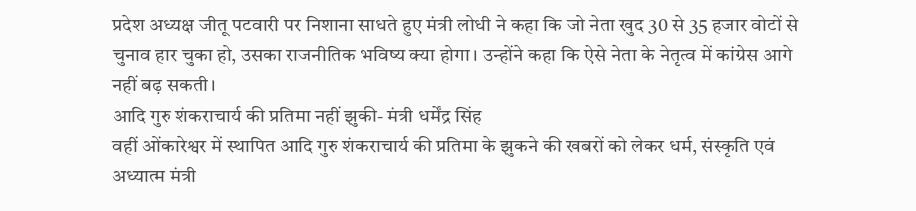प्रदेश अध्यक्ष जीतू पटवारी पर निशाना साधते हुए मंत्री लोधी ने कहा कि जो नेता खुद 30 से 35 हजार वोटों से चुनाव हार चुका हो, उसका राजनीतिक भविष्य क्या होगा। उन्होंने कहा कि ऐसे नेता के नेतृत्व में कांग्रेस आगे नहीं बढ़ सकती।
आदि गुरु शंकराचार्य की प्रतिमा नहीं झुकी- मंत्री धर्मेंद्र सिंह
वहीं ओंकारेश्वर में स्थापित आदि गुरु शंकराचार्य की प्रतिमा के झुकने की खबरों को लेकर धर्म, संस्कृति एवं अध्यात्म मंत्री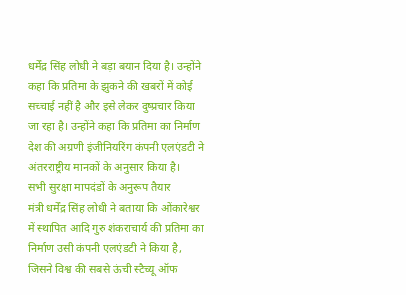धर्मेंद्र सिंह लोधी ने बड़ा बयान दिया है। उन्होंने कहा कि प्रतिमा के झुकने की खबरों में कोई सच्चाई नहीं है और इसे लेकर दुष्प्रचार किया जा रहा है। उन्होंने कहा कि प्रतिमा का निर्माण देश की अग्रणी इंजीनियरिंग कंपनी एलएंडटी ने अंतरराष्ट्रीय मानकों के अनुसार किया है।
सभी सुरक्षा मापदंडों के अनुरूप तैयार
मंत्री धर्मेंद्र सिंह लोधी ने बताया कि ओंकारेश्वर में स्थापित आदि गुरु शंकराचार्य की प्रतिमा का निर्माण उसी कंपनी एलएंडटी ने किया है, जिसने विश्व की सबसे ऊंची स्टैच्यू ऑफ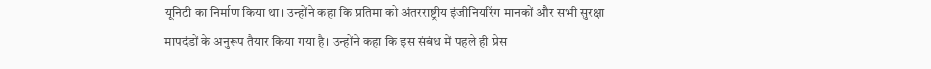यूनिटी का निर्माण किया था। उन्होंने कहा कि प्रतिमा को अंतरराष्ट्रीय इंजीनियरिंग मानकों और सभी सुरक्षा मापदंडों के अनुरूप तैयार किया गया है। उन्होंने कहा कि इस संबंध में पहले ही प्रेस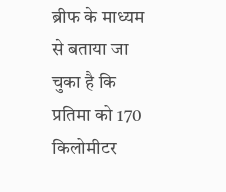ब्रीफ के माध्यम से बताया जा चुका है कि प्रतिमा को 170 किलोमीटर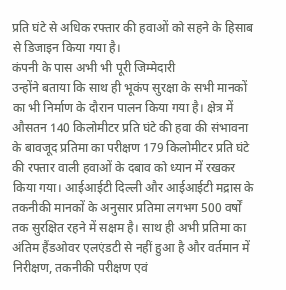प्रति घंटे से अधिक रफ्तार की हवाओं को सहने के हिसाब से डिजाइन किया गया है।
कंपनी के पास अभी भी पूरी जिम्मेदारी
उन्होंने बताया कि साथ ही भूकंप सुरक्षा के सभी मानकों का भी निर्माण के दौरान पालन किया गया है। क्षेत्र में औसतन 140 किलोमीटर प्रति घंटे की हवा की संभावना के बावजूद प्रतिमा का परीक्षण 179 किलोमीटर प्रति घंटे की रफ्तार वाली हवाओं के दबाव को ध्यान में रखकर किया गया। आईआईटी दिल्ली और आईआईटी मद्रास के तकनीकी मानकों के अनुसार प्रतिमा लगभग 500 वर्षों तक सुरक्षित रहने में सक्षम है। साथ ही अभी प्रतिमा का अंतिम हैंडओवर एलएंडटी से नहीं हुआ है और वर्तमान में निरीक्षण, तकनीकी परीक्षण एवं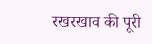रखरखाव की पूरी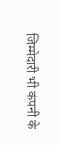जिम्मेदारी भी कंपनी के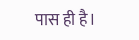पास ही है।